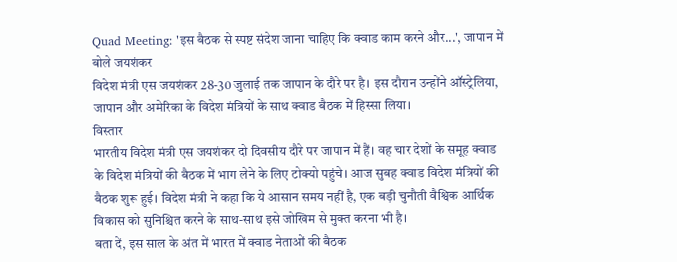Quad Meeting: 'इस बैठक से स्पष्ट संदेश जाना चाहिए कि क्वाड काम करने और...', जापान में बोले जयशंकर
विदेश मंत्री एस जयशंकर 28-30 जुलाई तक जापान के दौरे पर है। इस दौरान उन्होंने ऑस्ट्रेलिया, जापान और अमेरिका के विदेश मंत्रियों के साथ क्वाड बैठक में हिस्सा लिया।
विस्तार
भारतीय विदेश मंत्री एस जयशंकर दो दिवसीय दौरे पर जापान में हैं। वह चार देशों के समूह क्वाड के विदेश मंत्रियों की बैठक में भाग लेने के लिए टोक्यो पहुंचे। आज सुबह क्वाड विदेश मंत्रियों की बैठक शुरू हुई। विदेश मंत्री ने कहा कि ये आसान समय नहीं है, एक बड़ी चुनौती वैश्विक आर्थिक विकास को सुनिश्चित करने के साथ-साथ इसे जोखिम से मुक्त करना भी है।
बता दें, इस साल के अंत में भारत में क्वाड नेताओं की बैठक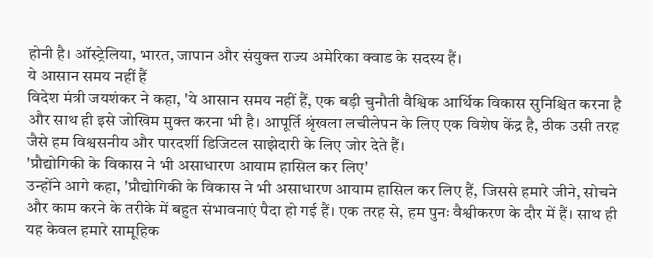होनी है। ऑस्ट्रेलिया, भारत, जापान और संयुक्त राज्य अमेरिका क्वाड के सदस्य हैं।
ये आसान समय नहीं हैं
विदेश मंत्री जयशंकर ने कहा, 'ये आसान समय नहीं हैं, एक बड़ी चुनौती वैश्विक आर्थिक विकास सुनिश्चित करना है और साथ ही इसे जोखिम मुक्त करना भी है। आपूर्ति श्रृंखला लचीलेपन के लिए एक विशेष केंद्र है, ठीक उसी तरह जैसे हम विश्वसनीय और पारदर्शी डिजिटल साझेदारी के लिए जोर देते हैं।
'प्रौद्योगिकी के विकास ने भी असाधारण आयाम हासिल कर लिए'
उन्होंने आगे कहा, 'प्रौद्योगिकी के विकास ने भी असाधारण आयाम हासिल कर लिए हैं, जिससे हमारे जीने, सोचने और काम करने के तरीके में बहुत संभावनाएं पैदा हो गई हैं। एक तरह से, हम पुनः वैश्वीकरण के दौर में हैं। साथ ही यह केवल हमारे सामूहिक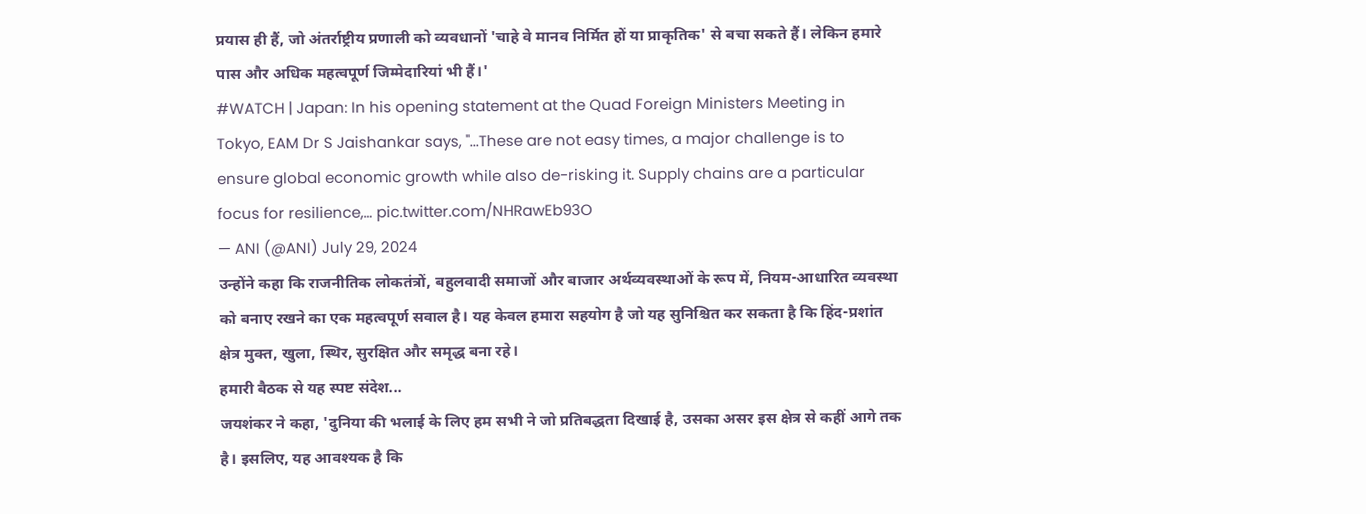प्रयास ही हैं, जो अंतर्राष्ट्रीय प्रणाली को व्यवधानों 'चाहे वे मानव निर्मित हों या प्राकृतिक' से बचा सकते हैं। लेकिन हमारे पास और अधिक महत्वपूर्ण जिम्मेदारियां भी हैं।'
#WATCH | Japan: In his opening statement at the Quad Foreign Ministers Meeting in Tokyo, EAM Dr S Jaishankar says, "...These are not easy times, a major challenge is to ensure global economic growth while also de-risking it. Supply chains are a particular focus for resilience,… pic.twitter.com/NHRawEb93O
— ANI (@ANI) July 29, 2024
उन्होंने कहा कि राजनीतिक लोकतंत्रों, बहुलवादी समाजों और बाजार अर्थव्यवस्थाओं के रूप में, नियम-आधारित व्यवस्था को बनाए रखने का एक महत्वपूर्ण सवाल है। यह केवल हमारा सहयोग है जो यह सुनिश्चित कर सकता है कि हिंद-प्रशांत क्षेत्र मुक्त, खुला, स्थिर, सुरक्षित और समृद्ध बना रहे।
हमारी बैठक से यह स्पष्ट संदेश...
जयशंकर ने कहा, 'दुनिया की भलाई के लिए हम सभी ने जो प्रतिबद्धता दिखाई है, उसका असर इस क्षेत्र से कहीं आगे तक है। इसलिए, यह आवश्यक है कि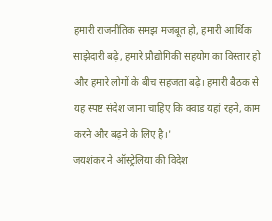हमारी राजनीतिक समझ मजबूत हो, हमारी आर्थिक साझेदारी बढ़े, हमारे प्रौद्योगिकी सहयोग का विस्तार हो और हमारे लोगों के बीच सहजता बढ़े। हमारी बैठक से यह स्पष्ट संदेश जाना चाहिए कि क्वाड यहां रहने, काम करने और बढ़ने के लिए है।'
जयशंकर ने ऑस्ट्रेलिया की विदेश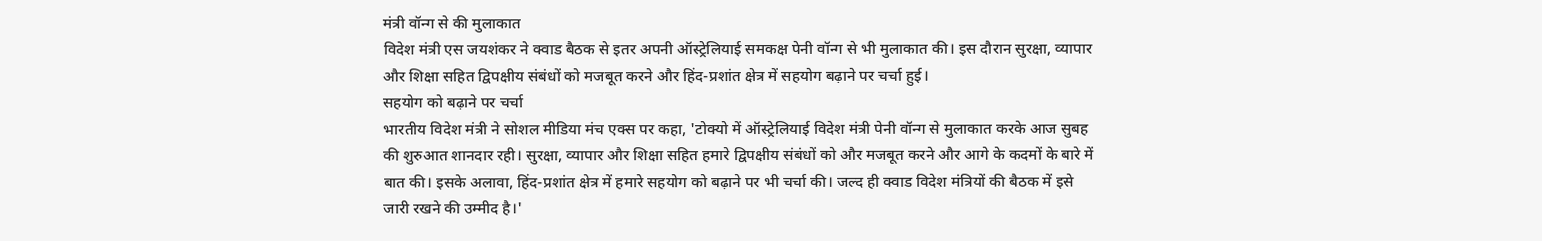मंत्री वॉन्ग से की मुलाकात
विदेश मंत्री एस जयशंकर ने क्वाड बैठक से इतर अपनी ऑस्ट्रेलियाई समकक्ष पेनी वॉन्ग से भी मुलाकात की। इस दौरान सुरक्षा, व्यापार और शिक्षा सहित द्विपक्षीय संबंधों को मजबूत करने और हिंद-प्रशांत क्षेत्र में सहयोग बढ़ाने पर चर्चा हुई।
सहयोग को बढ़ाने पर चर्चा
भारतीय विदेश मंत्री ने सोशल मीडिया मंच एक्स पर कहा, 'टोक्यो में ऑस्ट्रेलियाई विदेश मंत्री पेनी वॉन्ग से मुलाकात करके आज सुबह की शुरुआत शानदार रही। सुरक्षा, व्यापार और शिक्षा सहित हमारे द्विपक्षीय संबंधों को और मजबूत करने और आगे के कदमों के बारे में बात की। इसके अलावा, हिंद-प्रशांत क्षेत्र में हमारे सहयोग को बढ़ाने पर भी चर्चा की। जल्द ही क्वाड विदेश मंत्रियों की बैठक में इसे जारी रखने की उम्मीद है।'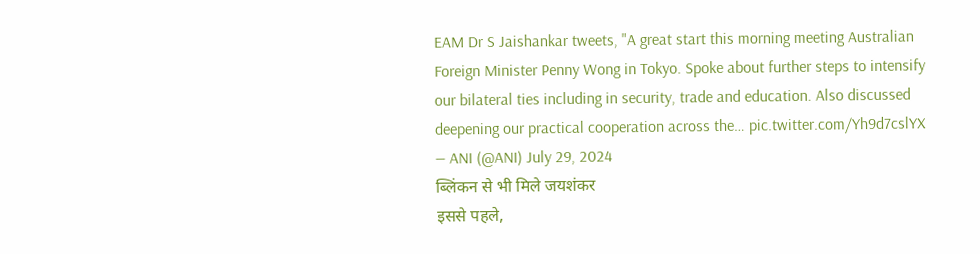EAM Dr S Jaishankar tweets, "A great start this morning meeting Australian Foreign Minister Penny Wong in Tokyo. Spoke about further steps to intensify our bilateral ties including in security, trade and education. Also discussed deepening our practical cooperation across the… pic.twitter.com/Yh9d7cslYX
— ANI (@ANI) July 29, 2024
ब्लिंकन से भी मिले जयशंकर
इससे पहले,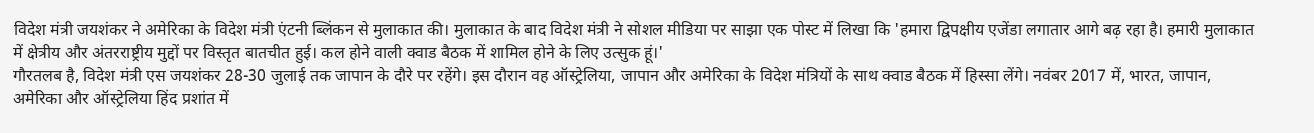विदेश मंत्री जयशंकर ने अमेरिका के विदेश मंत्री एंटनी ब्लिंकन से मुलाकात की। मुलाकात के बाद विदेश मंत्री ने सोशल मीडिया पर साझा एक पोस्ट में लिखा कि 'हमारा द्विपक्षीय एजेंडा लगातार आगे बढ़ रहा है। हमारी मुलाकात में क्षेत्रीय और अंतरराष्ट्रीय मुद्दों पर विस्तृत बातचीत हुई। कल होने वाली क्वाड बैठक में शामिल होने के लिए उत्सुक हूं।'
गौरतलब है, विदेश मंत्री एस जयशंकर 28-30 जुलाई तक जापान के दौरे पर रहेंगे। इस दौरान वह ऑस्ट्रेलिया, जापान और अमेरिका के विदेश मंत्रियों के साथ क्वाड बैठक में हिस्सा लेंगे। नवंबर 2017 में, भारत, जापान, अमेरिका और ऑस्ट्रेलिया हिंद प्रशांत में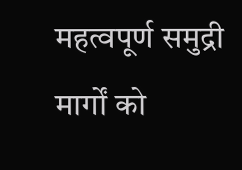महत्वपूर्ण समुद्री मार्गों को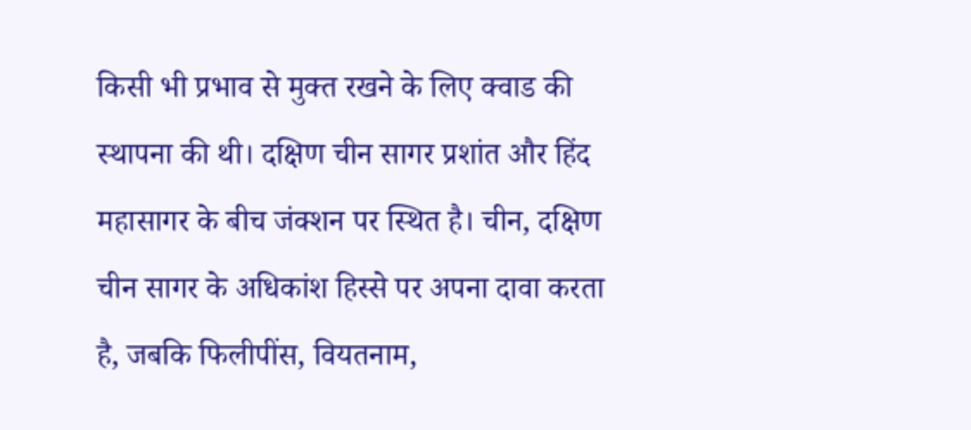किसी भी प्रभाव से मुक्त रखने के लिए क्वाड की स्थापना की थी। दक्षिण चीन सागर प्रशांत और हिंद महासागर के बीच जंक्शन पर स्थित है। चीन, दक्षिण चीन सागर के अधिकांश हिस्से पर अपना दावा करता है, जबकि फिलीपींस, वियतनाम,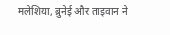मलेशिया, ब्रुनेई और ताइवान ने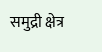समुद्री क्षेत्र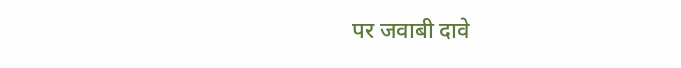पर जवाबी दावे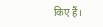किए हैं।